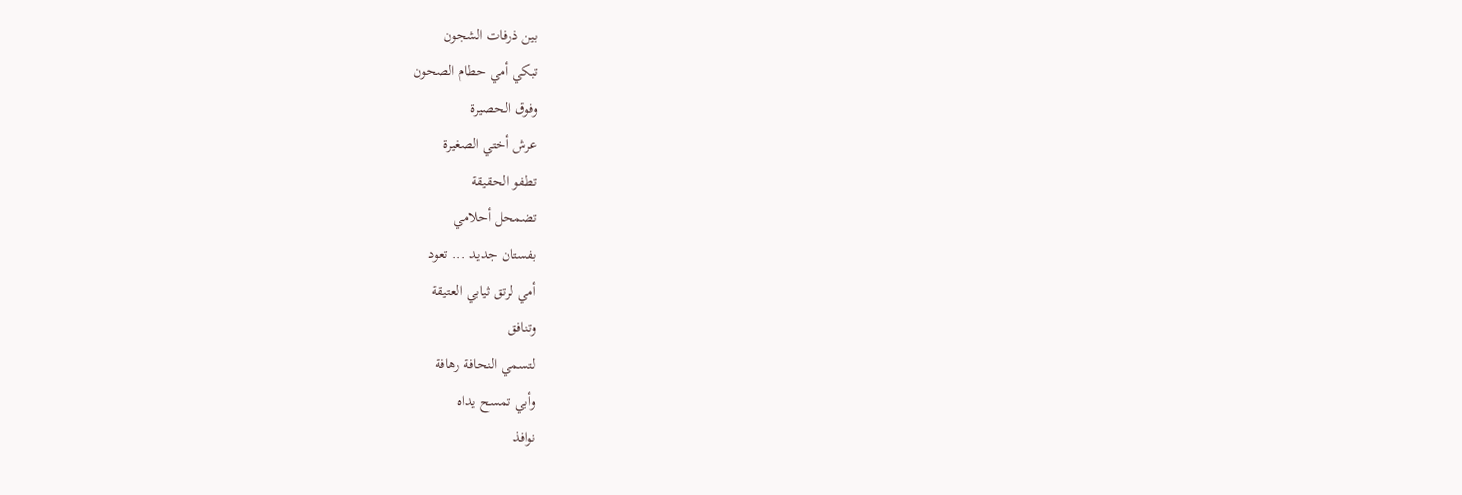بين ذرفات الشجون
تبكي أمي حطام الصحون
وفوق الحصيرة
عرش أختي الصغيرة
تطفو الحقيقة
تضمحل أحلامي
بفستان جديد ... تعود
أمي لرتق ثيابي العتيقة
وتنافق
لتسمي النحافة رهافة
وأبي تمسح يداه
نوافذ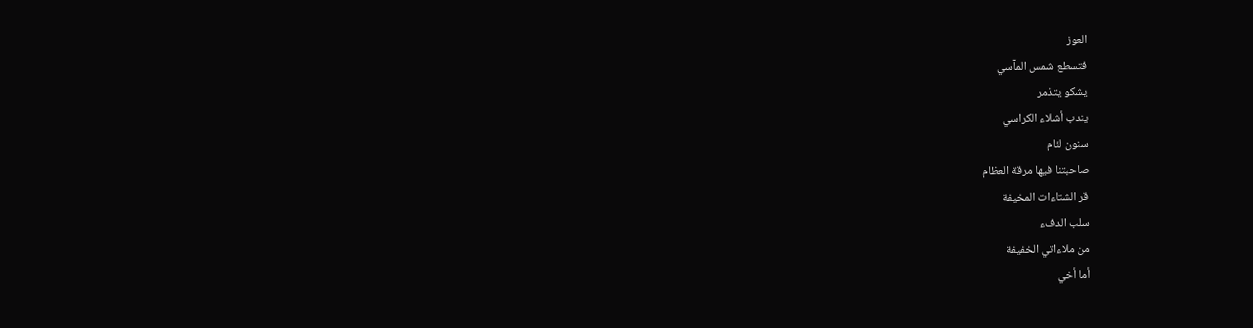العوز
فتسطع شمس المآسي
يشكو يتذمر
يندب أشلاء الكراسي
سنون لئام
صاحبتنا فيها مرقة العظام
قر الشتاءات المخيفة
سلب الدفء
من ملاءاتي الخفيفة
أما أخي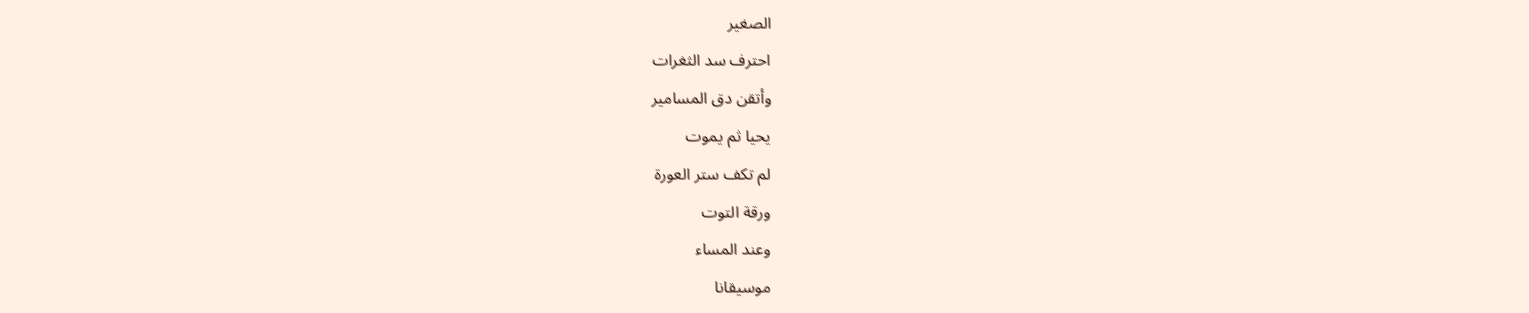الصغير
احترف سد الثغرات
وأتقن دق المسامير
يحيا ثم يموت
لم تكف ستر العورة
ورقة التوت
وعند المساء
موسيقانا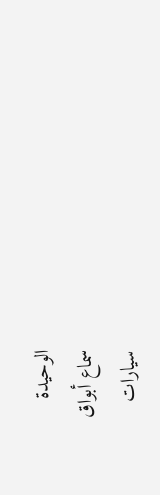الوحيدة
سماع أبواق
سيارات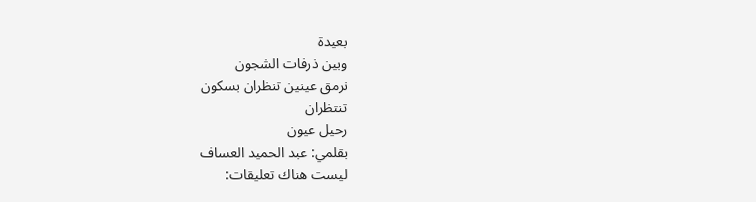بعيدة
وبين ذرفات الشجون
نرمق عينين تنظران بسكون
تنتظران
رحيل عيون
بقلمي: عبد الحميد العساف
ليست هناك تعليقات: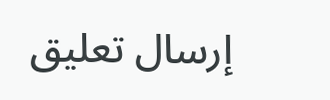إرسال تعليق